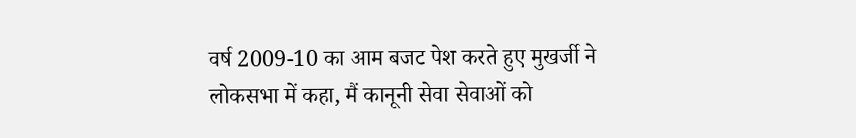वर्ष 2009-10 का आम बजट पेश करते हुए मुखर्जी ने लोकसभा में कहा, मैं कानूनी सेवा सेवाओं को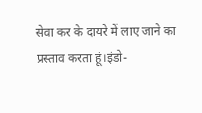सेवा कर के दायरे में लाए जाने का प्रस्ताव करता हूं।इंडो-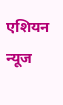एशियन न्यूज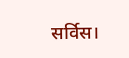सर्विस।